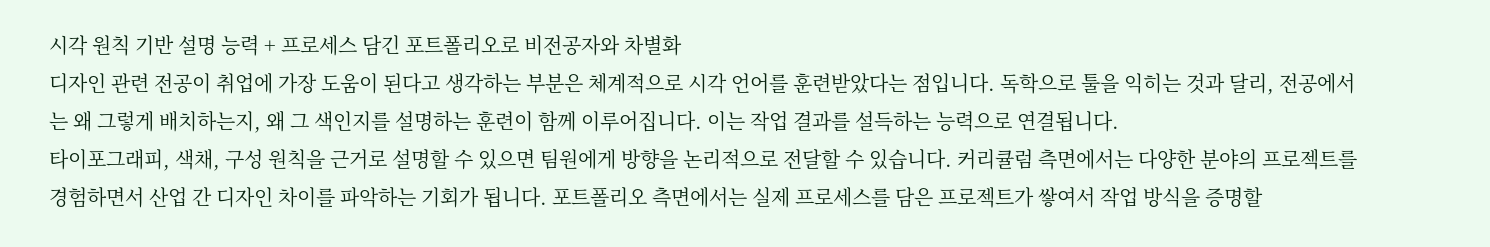시각 원칙 기반 설명 능력 + 프로세스 담긴 포트폴리오로 비전공자와 차별화
디자인 관련 전공이 취업에 가장 도움이 된다고 생각하는 부분은 체계적으로 시각 언어를 훈련받았다는 점입니다. 독학으로 툴을 익히는 것과 달리, 전공에서는 왜 그렇게 배치하는지, 왜 그 색인지를 설명하는 훈련이 함께 이루어집니다. 이는 작업 결과를 설득하는 능력으로 연결됩니다.
타이포그래피, 색채, 구성 원칙을 근거로 설명할 수 있으면 팀원에게 방향을 논리적으로 전달할 수 있습니다. 커리큘럼 측면에서는 다양한 분야의 프로젝트를 경험하면서 산업 간 디자인 차이를 파악하는 기회가 됩니다. 포트폴리오 측면에서는 실제 프로세스를 담은 프로젝트가 쌓여서 작업 방식을 증명할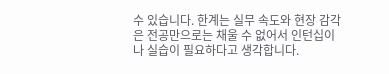수 있습니다. 한계는 실무 속도와 현장 감각은 전공만으로는 채울 수 없어서 인턴십이나 실습이 필요하다고 생각합니다.